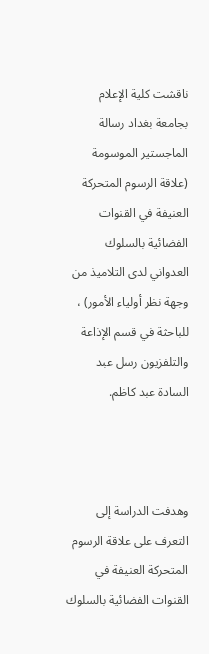ناقشت كلية الإعلام بجامعة بغداد رسالة الماجستير الموسومة (علاقة الرسوم المتحركة العنيفة في القنوات الفضائية بالسلوك العدواني لدى التلاميذ من وجهة نظر أولياء الأمور) ، للباحثة في قسم الإذاعة والتلفزيون رسل عبد السادة عبد كاظم.



وهدفت الدراسة إلى التعرف على علاقة الرسوم المتحركة العنيفة في القنوات الفضائية بالسلوك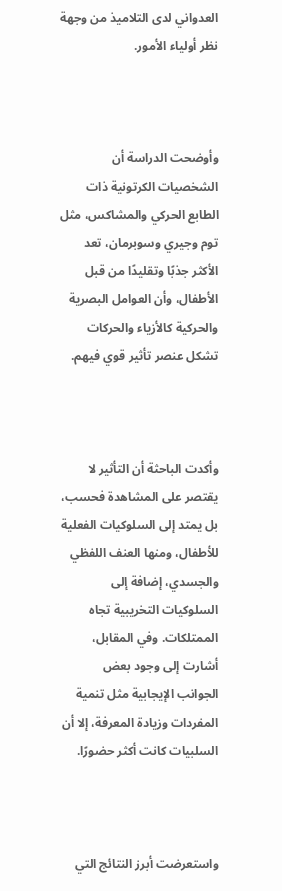العدواني لدى التلاميذ من وجهة نظر أولياء الأمور.



وأوضحت الدراسة أن الشخصيات الكرتونية ذات الطابع الحركي والمشاكس، مثل توم وجيري وسوبرمان، تعد الأكثر جذبًا وتقليدًا من قبل الأطفال، وأن العوامل البصرية والحركية كالأزياء والحركات تشكل عنصر تأثير قوي فيهم.



وأكدت الباحثة أن التأثير لا يقتصر على المشاهدة فحسب، بل يمتد إلى السلوكيات الفعلية للأطفال، ومنها العنف اللفظي والجسدي، إضافة إلى السلوكيات التخريبية تجاه الممتلكات. وفي المقابل، أشارت إلى وجود بعض الجوانب الإيجابية مثل تنمية المفردات وزيادة المعرفة، إلا أن السلبيات كانت أكثر حضورًا.



واستعرضت أبرز النتائج التي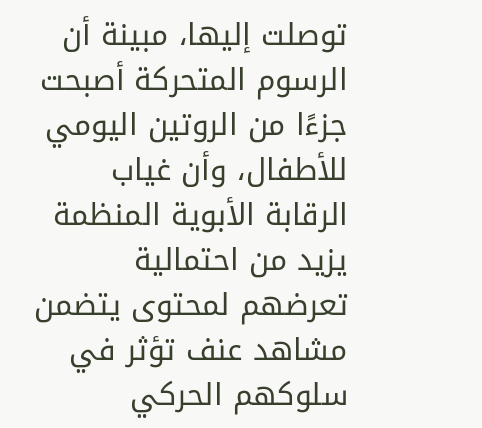توصلت إليها، مبينة أن الرسوم المتحركة أصبحت جزءًا من الروتين اليومي للأطفال، وأن غياب الرقابة الأبوية المنظمة يزيد من احتمالية تعرضهم لمحتوى يتضمن مشاهد عنف تؤثر في سلوكهم الحركي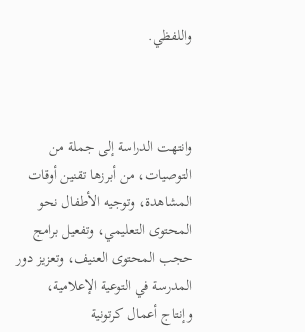واللفظي.



وانتهت الدراسة إلى جملة من التوصيات، من أبرزها تقنين أوقات المشاهدة، وتوجيه الأطفال نحو المحتوى التعليمي، وتفعيل برامج حجب المحتوى العنيف، وتعزيز دور المدرسة في التوعية الإعلامية، وإنتاج أعمال كرتونية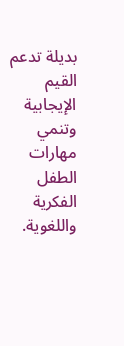بديلة تدعم القيم الإيجابية وتنمي مهارات الطفل الفكرية واللغوية.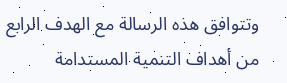وتتوافق هذه الرسالة مع الهدف الرابع من أهداف التنمية المستدامة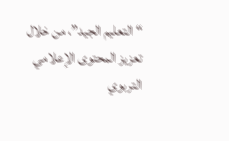“التعليم الجيد”، من خلال تعزيز المحتوى الإعلامي التربوي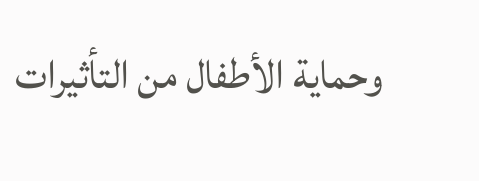وحماية الأطفال من التأثيرات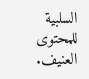السلبية للمحتوى العنيف.